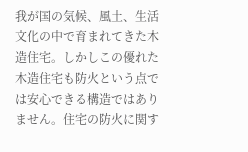我が国の気候、風土、生活文化の中で育まれてきた木造住宅。しかしこの優れた木造住宅も防火という点では安心できる構造ではありません。住宅の防火に関す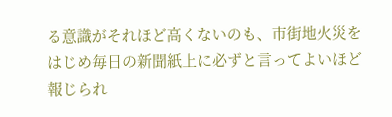る意識がそれほど高くないのも、市街地火災をはじめ毎日の新聞紙上に必ずと言ってよいほど報じられ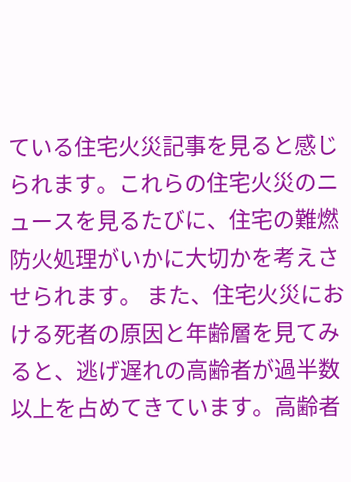ている住宅火災記事を見ると感じられます。これらの住宅火災のニュースを見るたびに、住宅の難燃防火処理がいかに大切かを考えさせられます。 また、住宅火災における死者の原因と年齢層を見てみると、逃げ遅れの高齢者が過半数以上を占めてきています。高齢者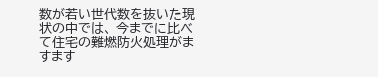数が若い世代数を抜いた現状の中では、 今までに比べて住宅の難燃防火処理がますます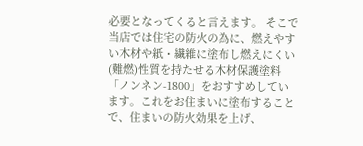必要となってくると言えます。 そこで当店では住宅の防火の為に、燃えやすい木材や紙・繊維に塗布し燃えにくい(難燃)性質を持たせる木材保護塗料「ノンネン-1800」をおすすめしています。これをお住まいに塗布することで、住まいの防火効果を上げ、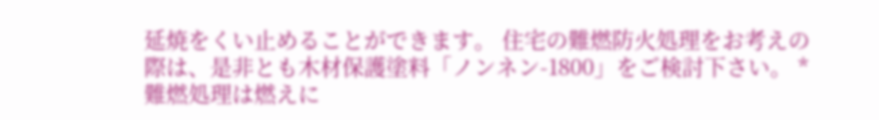延焼をくい止めることができます。 住宅の難燃防火処理をお考えの際は、是非とも木材保護塗料「ノンネン-1800」をご検討下さい。 *難燃処理は燃えに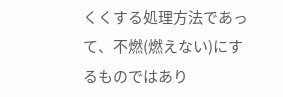くくする処理方法であって、不燃(燃えない)にするものではあり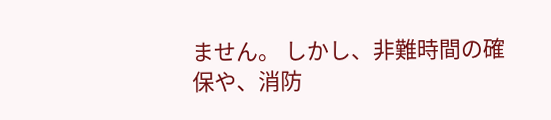ません。 しかし、非難時間の確保や、消防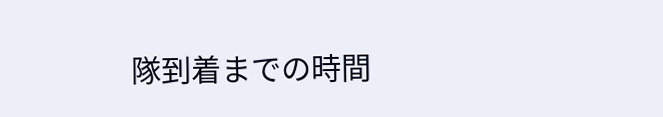隊到着までの時間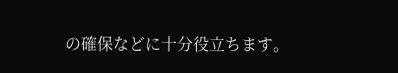の確保などに十分役立ちます。